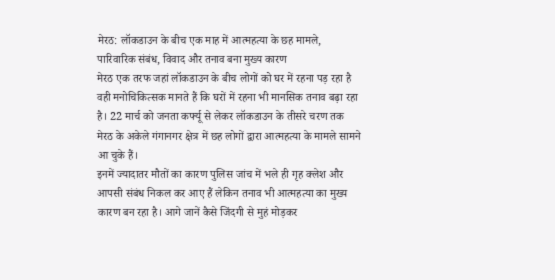मेरठ: लॉकडाउन के बीच एक माह में आत्महत्या के छह मामले, पारिवारिक संबंध, विवाद और तनाव बना मुख्य कारण
मेरठ एक तरफ जहां लॉकडाउन के बीच लोगों को घर में रहना पड़ रहा है वही मनोचिकित्सक मानते हैं कि घरों में रहना भी मानसिक तनाव बढ़ा रहा है। 22 मार्च को जनता कर्फ्यू से लेकर लॉकडाउन के तीसरे चरण तक मेरठ के अकेले गंगानगर क्षेत्र में छह लोगों द्वारा आत्महत्या के मामले सामने आ चुके हैं।
इनमें ज्यादातर मौतों का कारण पुलिस जांच में भले ही गृह क्लेश और आपसी संबंध निकल कर आए हैं लेकिन तनाव भी आत्महत्या का मुख्य कारण बन रहा है। आगे जानें कैसे जिंदगी से मुहं मोड़कर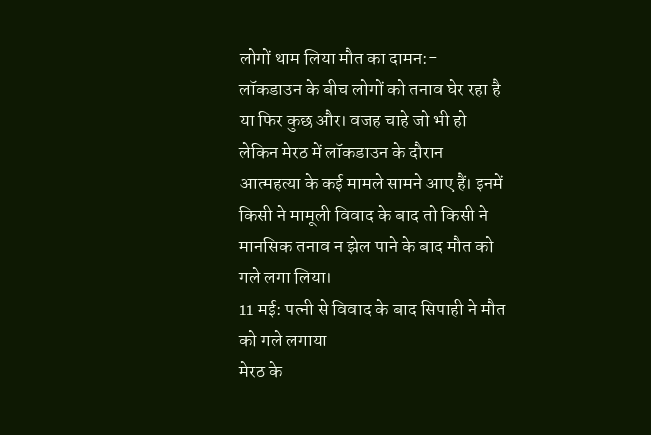लोगों थाम लिया मौत का दामन:-
लॉकडाउन के बीच लोगों को तनाव घेर रहा है या फिर कुछ और। वजह चाहे जो भी हो लेकिन मेरठ में लॉकडाउन के दौरान आत्महत्या के कई मामले सामने आए हैं। इनमें किसी ने मामूली विवाद के बाद तो किसी ने मानसिक तनाव न झेल पाने के बाद मौत को गले लगा लिया।
11 मई: पत्नी से विवाद के बाद सिपाही ने मौत को गले लगाया
मेरठ के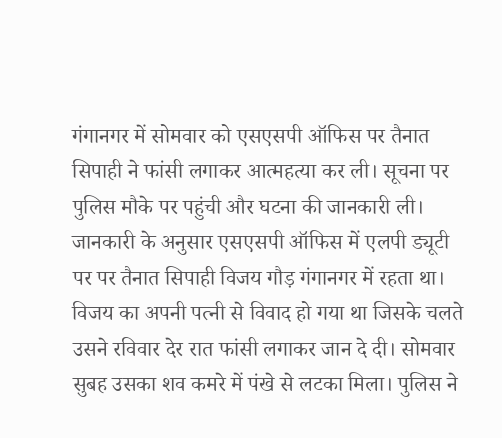गंगानगर में सोमवार को एसएसपी ऑफिस पर तैनात सिपाही ने फांसी लगाकर आत्महत्या कर ली। सूचना पर पुलिस मौके पर पहुंची और घटना की जानकारी ली। जानकारी के अनुसार एसएसपी ऑफिस में एलपी ड्यूटी पर पर तैनात सिपाही विजय गौड़ गंगानगर में रहता था।
विजय का अपनी पत्नी से विवाद हो गया था जिसके चलते उसने रविवार देर रात फांसी लगाकर जान दे दी। सोमवार सुबह उसका शव कमरे में पंखे से लटका मिला। पुलिस ने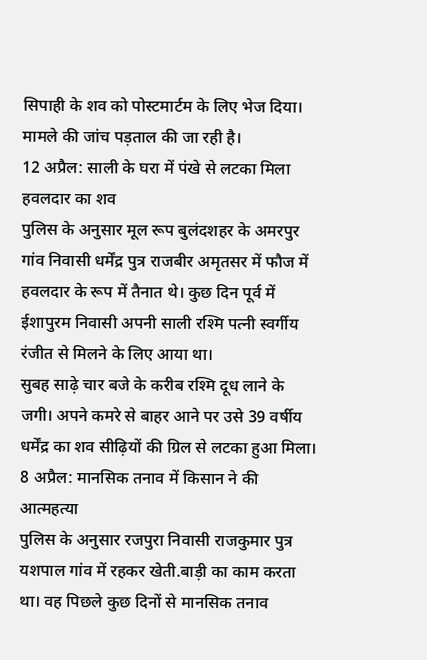सिपाही के शव को पोस्टमार्टम के लिए भेज दिया। मामले की जांच पड़ताल की जा रही है।
12 अप्रैल: साली के घरा में पंखे से लटका मिला हवलदार का शव
पुलिस के अनुसार मूल रूप बुलंदशहर के अमरपुर गांव निवासी धर्मेंद्र पुत्र राजबीर अमृतसर में फौज में हवलदार के रूप में तैनात थे। कुछ दिन पूर्व में ईशापुरम निवासी अपनी साली रश्मि पत्नी स्वर्गीय रंजीत से मिलने के लिए आया था।
सुबह साढ़े चार बजे के करीब रश्मि दूध लाने के जगी। अपने कमरे से बाहर आने पर उसे 39 वर्षीय धर्मेंद्र का शव सीढ़ियों की ग्रिल से लटका हुआ मिला।
8 अप्रैल: मानसिक तनाव में किसान ने की आत्महत्या
पुलिस के अनुसार रजपुरा निवासी राजकुमार पुत्र यशपाल गांव में रहकर खेती.बाड़ी का काम करता था। वह पिछले कुछ दिनों से मानसिक तनाव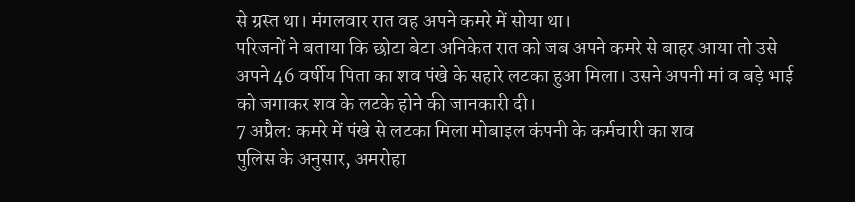से ग्रस्त था। मंगलवार रात वह अपने कमरे में सोया था।
परिजनों ने बताया कि छोटा बेटा अनिकेत रात को जब अपने कमरे से बाहर आया तो उसे अपने 46 वर्षीय पिता का शव पंखे के सहारे लटका हुआ मिला। उसने अपनी मां व बड़े भाई को जगाकर शव के लटके होने की जानकारी दी।
7 अप्रैल: कमरे में पंखे से लटका मिला मोबाइल कंपनी के कर्मचारी का शव
पुलिस के अनुसार, अमरोहा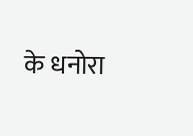के धनोरा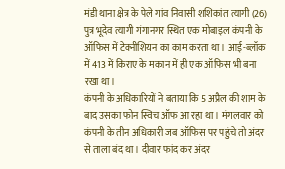मंडी थाना क्षेत्र के पेले गांव निवासी शशिकांत त्यागी (26) पुत्र भूदेव त्यागी गंगानगर स्थित एक मोबाइल कंपनी के ऑफिस में टेक्नीशियन का काम करता था। आई-ब्लॉक में 413 में किराए के मकान में ही एक ऑफिस भी बना रखा था।
कंपनी के अधिकारियों ने बताया कि 5 अप्रैल की शाम के बाद उसका फोन स्विच ऑफ आ रहा था। मंगलवार को कंपनी के तीन अधिकारी जब ऑफिस पर पहुंचे तो अंदर से ताला बंद था। दीवार फांद कर अंदर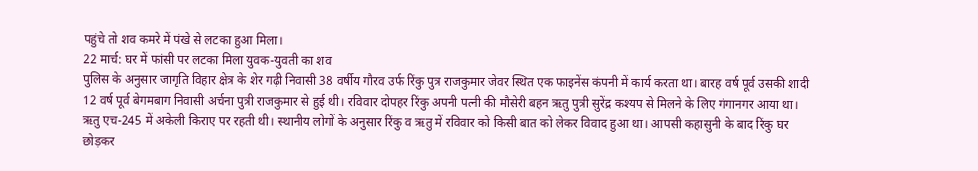पहुंचे तो शव कमरे में पंखे से लटका हुआ मिला।
22 मार्च: घर में फांसी पर लटका मिला युवक-युवती का शव
पुलिस के अनुसार जागृति विहार क्षेत्र के शेर गढ़ी निवासी 38 वर्षीय गौरव उर्फ रिंकु पुत्र राजकुमार जेवर स्थित एक फाइनेंस कंपनी में कार्य करता था। बारह वर्ष पूर्व उसकी शादी 12 वर्ष पूर्व बेगमबाग निवासी अर्चना पुत्री राजकुमार से हुई थी। रविवार दोपहर रिंकु अपनी पत्नी की मौसेरी बहन ऋतु पुत्री सुरेंद्र कश्यप से मिलने के लिए गंगानगर आया था।
ऋतु एच-245 में अकेली किराए पर रहती थी। स्थानीय लोगों के अनुसार रिंकु व ऋतु में रविवार को किसी बात को लेकर विवाद हुआ था। आपसी कहासुनी के बाद रिंकु घर छोड़कर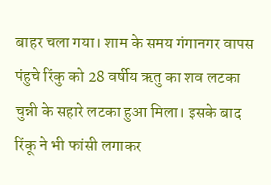बाहर चला गया। शाम के समय गंगानगर वापस पंहुचे रिंकु को 28 वर्षीय ऋतु का शव लटका चुन्नी के सहारे लटका हुआ मिला। इसके बाद रिंकू ने भी फांसी लगाकर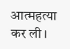आत्महत्या कर ली।